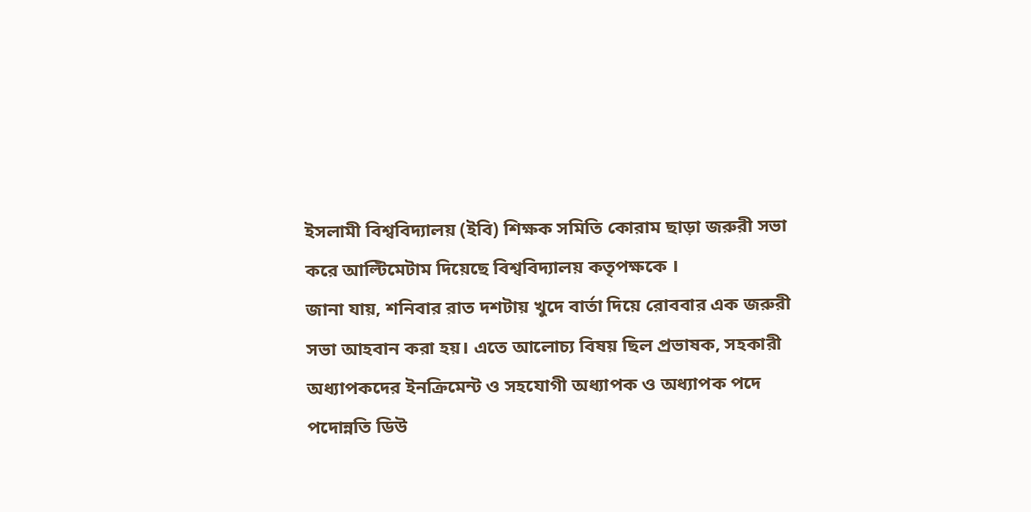ইসলামী বিশ্ববিদ্যালয় (ইবি) শিক্ষক সমিতি কোরাম ছাড়া জরুরী সভা করে আল্টিমেটাম দিয়েছে বিশ্ববিদ্যালয় কতৃপক্ষকে ।
জানা যায়, শনিবার রাত দশটায় খুদে বার্তা দিয়ে রোববার এক জরুরী সভা আহবান করা হয়। এতে আলোচ্য বিষয় ছিল প্রভাষক, সহকারী অধ্যাপকদের ইনক্রিমেন্ট ও সহযোগী অধ্যাপক ও অধ্যাপক পদে পদোন্নতি ডিউ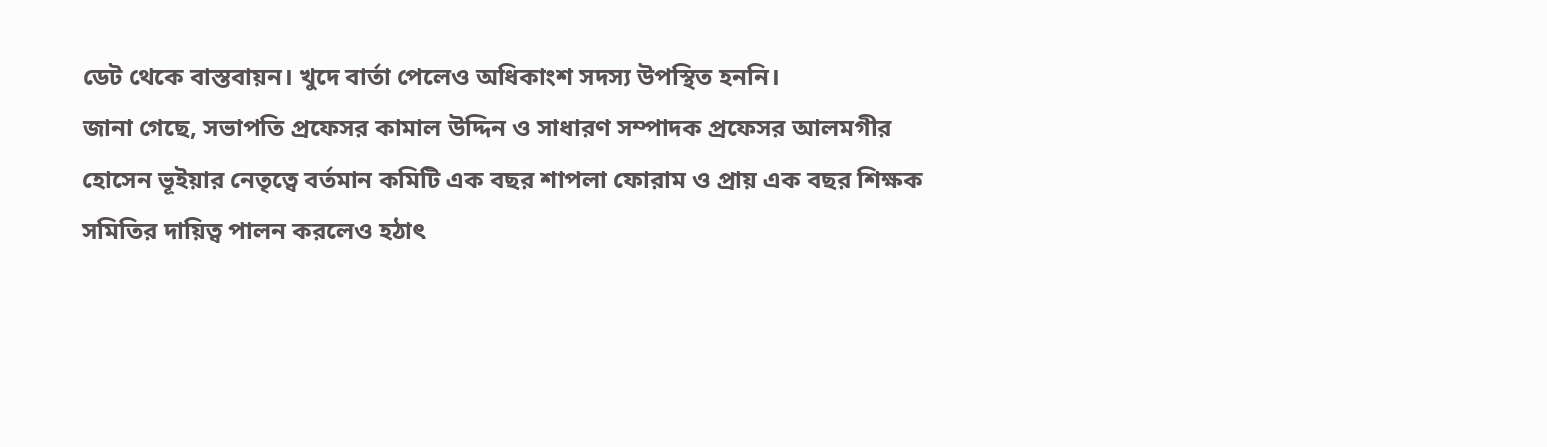ডেট থেকে বাস্তবায়ন। খুদে বার্তা পেলেও অধিকাংশ সদস্য উপস্থিত হননি।
জানা গেছে, সভাপতি প্রফেসর কামাল উদ্দিন ও সাধারণ সম্পাদক প্রফেসর আলমগীর হোসেন ভূইয়ার নেতৃত্বে বর্তমান কমিটি এক বছর শাপলা ফোরাম ও প্রায় এক বছর শিক্ষক সমিতির দায়িত্ব পালন করলেও হঠাৎ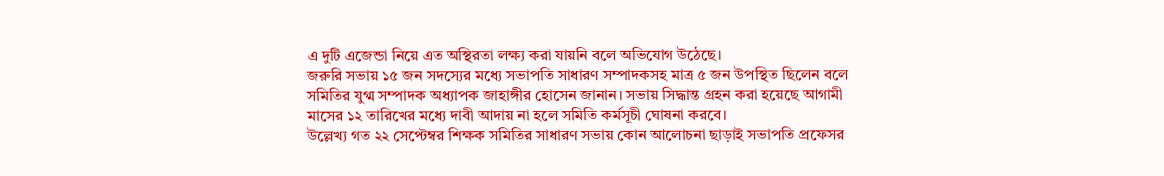এ দুটি এজেন্ডা নিয়ে এত অস্থিরতা লক্ষ্য করা যায়নি বলে অভিযোগ উঠেছে।
জরুরি সভায় ১৫ জন সদস্যের মধ্যে সভাপতি সাধারণ সম্পাদকসহ মাত্র ৫ জন উপস্থিত ছিলেন বলে সমিতির যুগ্ম সম্পাদক অধ্যাপক জাহাঙ্গীর হোসেন জানান। সভায় সিদ্ধান্ত গ্রহন করা হয়েছে আগামী মাসের ১২ তারিখের মধ্যে দাবী আদায় না হলে সমিতি কর্মসূচী ঘোষনা করবে।
উল্লেখ্য গত ২২ সেপ্টেম্বর শিক্ষক সমিতির সাধারণ সভায় কোন আলোচনা ছাড়াই সভাপতি প্রফেসর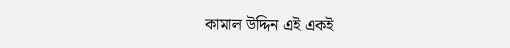কামাল উদ্দিন এই একই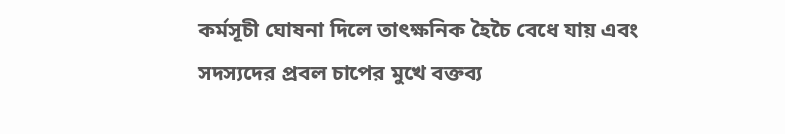কর্মসূচী ঘোষনা দিলে তাৎক্ষনিক হৈচৈ বেধে যায় এবং সদস্যদের প্রবল চাপের মুখে বক্তব্য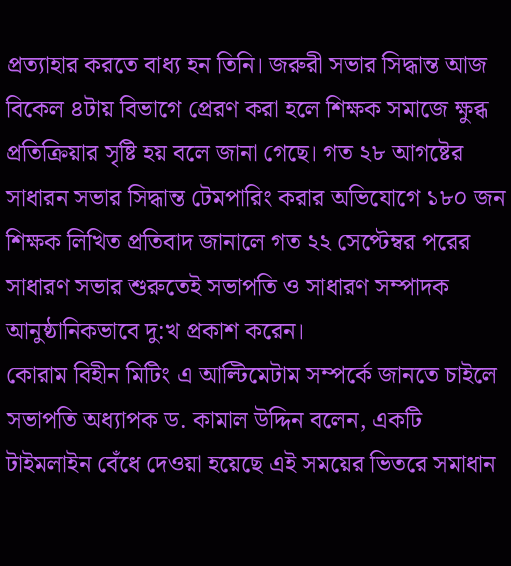প্রত্যাহার করতে বাধ্য হন তিনি। জরুরী সভার সিদ্ধান্ত আজ বিকেল ৪টায় বিভাগে প্রেরণ করা হলে শিক্ষক সমাজে ক্ষুব্ধ প্রতিক্রিয়ার সৃষ্টি হয় বলে জানা গেছে। গত ২৮ আগষ্টের সাধারন সভার সিদ্ধান্ত টেমপারিং করার অভিযোগে ১৮০ জন শিক্ষক লিখিত প্রতিবাদ জানালে গত ২২ সেপ্টেম্বর পরের সাধারণ সভার শুরুতেই সভাপতি ও সাধারণ সম্পাদক আনুষ্ঠানিকভাবে দু:খ প্রকাশ করেন।
কোরাম বিহীন মিটিং এ আল্টিমেটাম সম্পর্কে জানতে চাইলে সভাপতি অধ্যাপক ড. কামাল উদ্দিন বলেন, একটি টাইমলাইন বেঁধে দেওয়া হয়েছে এই সময়ের ভিতরে সমাধান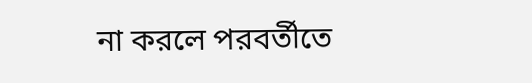না করলে পরবর্তীতে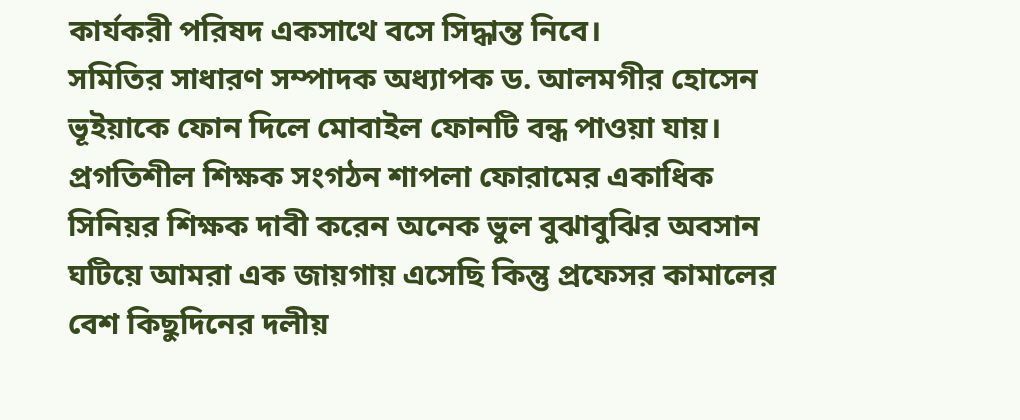কার্যকরী পরিষদ একসাথে বসে সিদ্ধান্ত নিবে।
সমিতির সাধারণ সম্পাদক অধ্যাপক ড. আলমগীর হোসেন ভূইয়াকে ফোন দিলে মোবাইল ফোনটি বন্ধ পাওয়া যায়।
প্রগতিশীল শিক্ষক সংগঠন শাপলা ফোরামের একাধিক সিনিয়র শিক্ষক দাবী করেন অনেক ভুল বুঝাবুঝির অবসান ঘটিয়ে আমরা এক জায়গায় এসেছি কিন্তু প্রফেসর কামালের বেশ কিছুদিনের দলীয়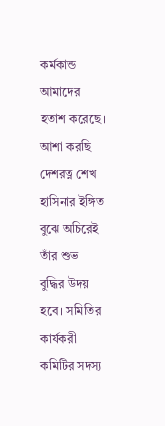কর্মকান্ড আমাদের হতাশ করেছে। আশা করছি দেশরত্ন শেখ হাসিনার ইঙ্গিত বুঝে অচিরেই তাঁর শুভ বুদ্ধির উদয় হবে। সমিতির কার্যকরী কমিটির সদস্য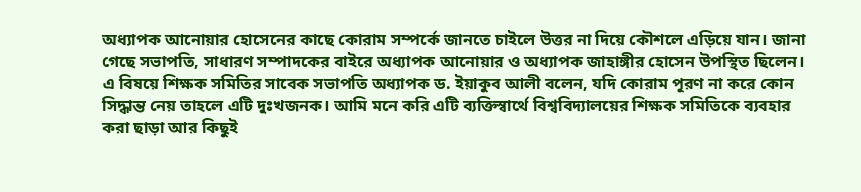অধ্যাপক আনোয়ার হোসেনের কাছে কোরাম সম্পর্কে জানতে চাইলে উত্তর না দিয়ে কৌশলে এড়িয়ে যান। জানা গেছে সভাপতি, সাধারণ সম্পাদকের বাইরে অধ্যাপক আনোয়ার ও অধ্যাপক জাহাঙ্গীর হোসেন উপস্থিত ছিলেন।
এ বিষয়ে শিক্ষক সমিতির সাবেক সভাপতি অধ্যাপক ড. ইয়াকুব আলী বলেন, যদি কোরাম পূরণ না করে কোন সিদ্ধান্ত নেয় তাহলে এটি দুঃখজনক। আমি মনে করি এটি ব্যক্তিস্বার্থে বিশ্ববিদ্যালয়ের শিক্ষক সমিতিকে ব্যবহার করা ছাড়া আর কিছুই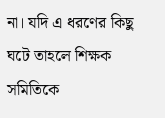না। যদি এ ধরণের কিছু ঘটে তাহলে শিক্ষক সমিতিকে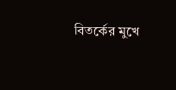বিতর্কের মুখে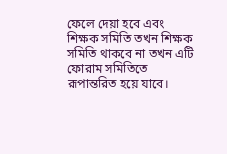ফেলে দেয়া হবে এবং শিক্ষক সমিতি তখন শিক্ষক সমিতি থাকবে না তখন এটি ফোরাম সমিতিতে রূপান্তরিত হয়ে যাবে।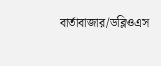বার্তাবাজার/ডব্লিওএস